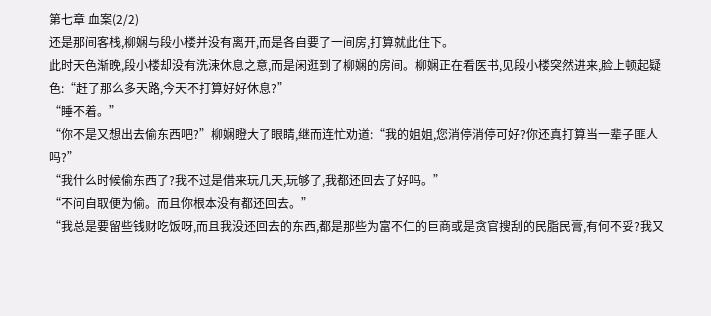第七章 血案(2/2)
还是那间客栈,柳娴与段小楼并没有离开,而是各自要了一间房,打算就此住下。
此时天色渐晚,段小楼却没有洗涑休息之意,而是闲逛到了柳娴的房间。柳娴正在看医书,见段小楼突然进来,脸上顿起疑色:“赶了那么多天路,今天不打算好好休息?”
“睡不着。”
“你不是又想出去偷东西吧?”柳娴瞪大了眼睛,继而连忙劝道:“我的姐姐,您消停消停可好?你还真打算当一辈子匪人吗?”
“我什么时候偷东西了?我不过是借来玩几天,玩够了,我都还回去了好吗。”
“不问自取便为偷。而且你根本没有都还回去。”
“我总是要留些钱财吃饭呀,而且我没还回去的东西,都是那些为富不仁的巨商或是贪官搜刮的民脂民膏,有何不妥?我又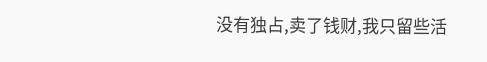没有独占,卖了钱财,我只留些活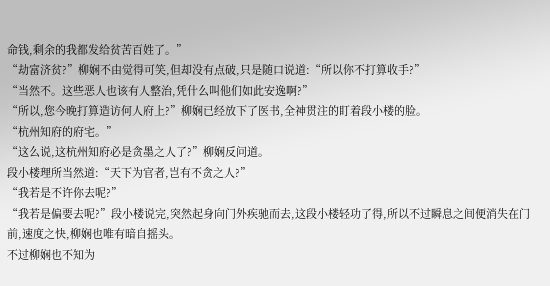命钱,剩余的我都发给贫苦百姓了。”
“劫富济贫?”柳娴不由觉得可笑,但却没有点破,只是随口说道:“所以你不打算收手?”
“当然不。这些恶人也该有人整治,凭什么叫他们如此安逸啊?”
“所以,您今晚打算造访何人府上?”柳娴已经放下了医书,全神贯注的盯着段小楼的脸。
“杭州知府的府宅。”
“这么说,这杭州知府必是贪墨之人了?”柳娴反问道。
段小楼理所当然道:“天下为官者,岂有不贪之人?”
“我若是不许你去呢?”
“我若是偏要去呢?”段小楼说完,突然起身向门外疾驰而去,这段小楼轻功了得,所以不过瞬息之间便消失在门前,速度之快,柳娴也唯有暗自摇头。
不过柳娴也不知为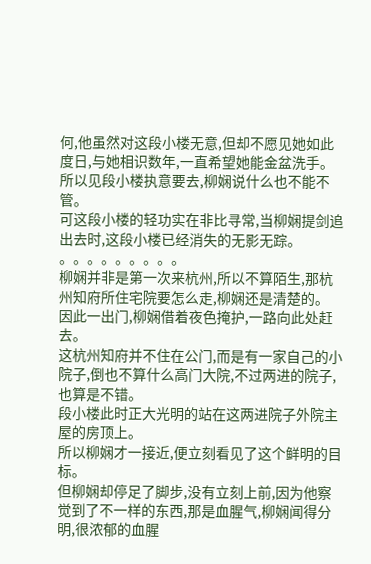何,他虽然对这段小楼无意,但却不愿见她如此度日,与她相识数年,一直希望她能金盆洗手。所以见段小楼执意要去,柳娴说什么也不能不管。
可这段小楼的轻功实在非比寻常,当柳娴提剑追出去时,这段小楼已经消失的无影无踪。
。。。。。。。。。
柳娴并非是第一次来杭州,所以不算陌生,那杭州知府所住宅院要怎么走,柳娴还是清楚的。
因此一出门,柳娴借着夜色掩护,一路向此处赶去。
这杭州知府并不住在公门,而是有一家自己的小院子,倒也不算什么高门大院,不过两进的院子,也算是不错。
段小楼此时正大光明的站在这两进院子外院主屋的房顶上。
所以柳娴才一接近,便立刻看见了这个鲜明的目标。
但柳娴却停足了脚步,没有立刻上前,因为他察觉到了不一样的东西,那是血腥气,柳娴闻得分明,很浓郁的血腥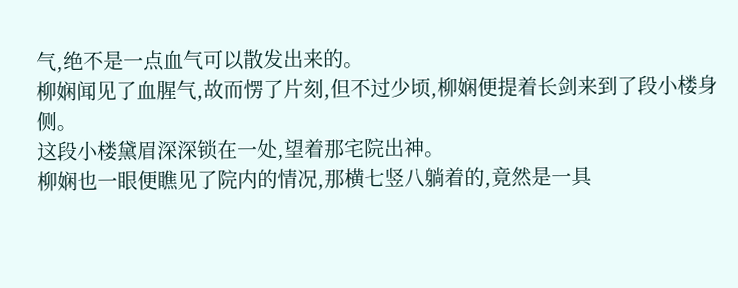气,绝不是一点血气可以散发出来的。
柳娴闻见了血腥气,故而愣了片刻,但不过少顷,柳娴便提着长剑来到了段小楼身侧。
这段小楼黛眉深深锁在一处,望着那宅院出神。
柳娴也一眼便瞧见了院内的情况,那横七竖八躺着的,竟然是一具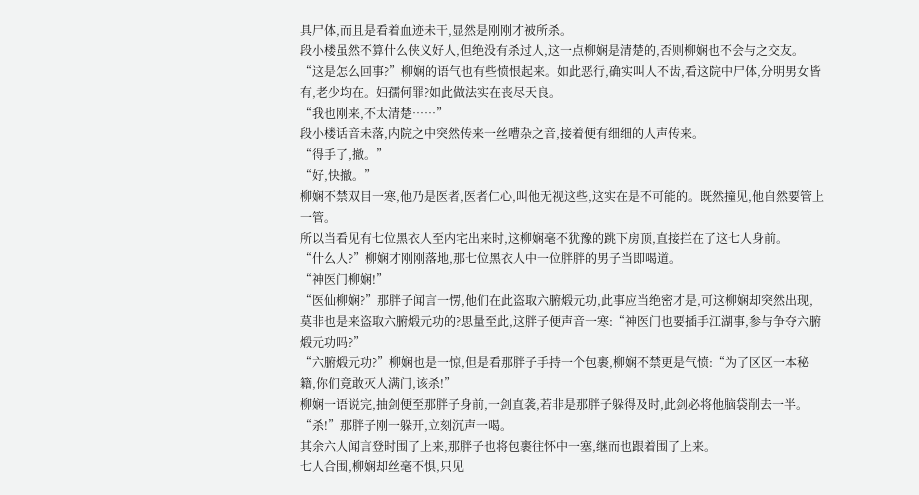具尸体,而且是看着血迹未干,显然是刚刚才被所杀。
段小楼虽然不算什么侠义好人,但绝没有杀过人,这一点柳娴是清楚的,否则柳娴也不会与之交友。
“这是怎么回事?”柳娴的语气也有些愤恨起来。如此恶行,确实叫人不齿,看这院中尸体,分明男女皆有,老少均在。妇孺何罪?如此做法实在丧尽天良。
“我也刚来,不太清楚……”
段小楼话音未落,内院之中突然传来一丝嘈杂之音,接着便有细细的人声传来。
“得手了,撤。”
“好,快撤。”
柳娴不禁双目一寒,他乃是医者,医者仁心,叫他无视这些,这实在是不可能的。既然撞见,他自然要管上一管。
所以当看见有七位黑衣人至内宅出来时,这柳娴毫不犹豫的跳下房顶,直接拦在了这七人身前。
“什么人?”柳娴才刚刚落地,那七位黑衣人中一位胖胖的男子当即喝道。
“神医门柳娴!”
“医仙柳娴?”那胖子闻言一愣,他们在此盗取六腑煅元功,此事应当绝密才是,可这柳娴却突然出现,莫非也是来盗取六腑煅元功的?思量至此,这胖子便声音一寒:“神医门也要插手江湖事,参与争夺六腑煅元功吗?”
“六腑煅元功?”柳娴也是一惊,但是看那胖子手持一个包裹,柳娴不禁更是气愤:“为了区区一本秘籍,你们竟敢灭人满门,该杀!”
柳娴一语说完,抽剑便至那胖子身前,一剑直袭,若非是那胖子躲得及时,此剑必将他脑袋削去一半。
“杀!”那胖子刚一躲开,立刻沉声一喝。
其余六人闻言登时围了上来,那胖子也将包裹往怀中一塞,继而也跟着围了上来。
七人合围,柳娴却丝毫不惧,只见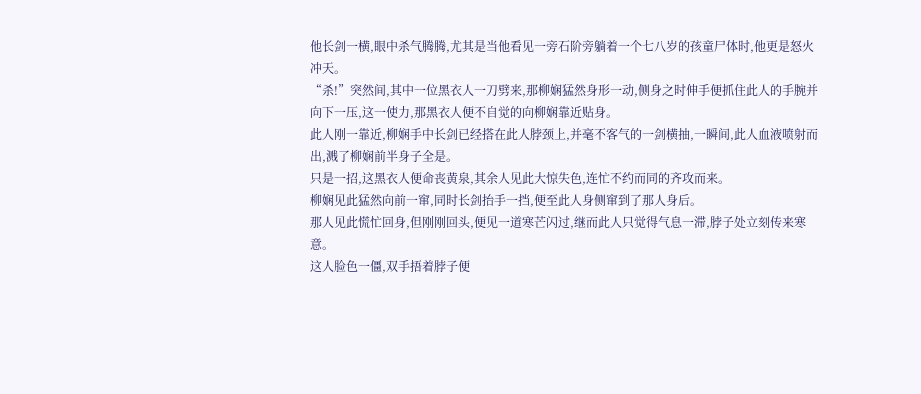他长剑一横,眼中杀气腾腾,尤其是当他看见一旁石阶旁躺着一个七八岁的孩童尸体时,他更是怒火冲天。
“杀!”突然间,其中一位黑衣人一刀劈来,那柳娴猛然身形一动,侧身之时伸手便抓住此人的手腕并向下一压,这一使力,那黑衣人便不自觉的向柳娴靠近贴身。
此人刚一靠近,柳娴手中长剑已经搭在此人脖颈上,并毫不客气的一剑横抽,一瞬间,此人血液喷射而出,溅了柳娴前半身子全是。
只是一招,这黑衣人便命丧黄泉,其余人见此大惊失色,连忙不约而同的齐攻而来。
柳娴见此猛然向前一窜,同时长剑抬手一挡,便至此人身侧窜到了那人身后。
那人见此慌忙回身,但刚刚回头,便见一道寒芒闪过,继而此人只觉得气息一滞,脖子处立刻传来寒意。
这人脸色一僵,双手捂着脖子便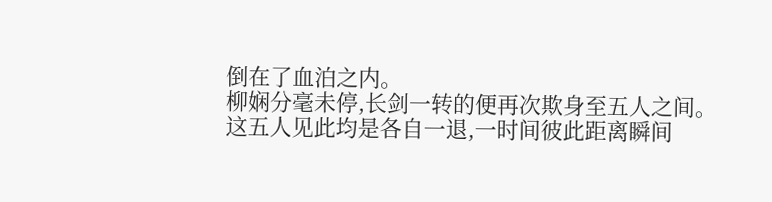倒在了血泊之内。
柳娴分毫未停,长剑一转的便再次欺身至五人之间。
这五人见此均是各自一退,一时间彼此距离瞬间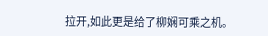拉开,如此更是给了柳娴可乘之机。